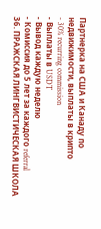Партнерка на США и Канаду по недвижимости, выплаты в крипто
- 30% recurring commission
- Выплаты в USDT
- Вывод каждую неделю
- Комиссия до 5 лет за каждого referral
36. ПРАЖСКАЯ ЛИНГВИСТИЧЕСКАЯ ШКОЛА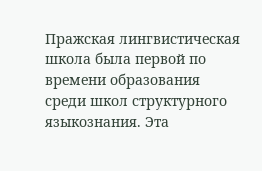Пражская лингвистическая школа была первой по времени образования среди школ структурного языкознания. Эта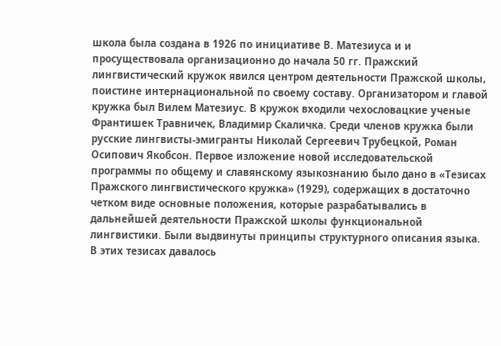школа была создана в 1926 по инициативе В. Матезиуса и и просуществовала организационно до начала 50 гг. Пражский лингвистический кружок явился центром деятельности Пражской школы, поистине интернациональной по своему составу. Организатором и главой кружка был Вилем Матезиус. В кружок входили чехословацкие ученые Франтишек Травничек, Владимир Скаличка. Среди членов кружка были русские лингвисты-эмигранты Николай Сергеевич Трубецкой, Роман Осипович Якобсон. Первое изложение новой исследовательской программы по общему и славянскому языкознанию было дано в «Тезисах Пражского лингвистического кружка» (1929), содержащих в достаточно четком виде основные положения, которые разрабатывались в дальнейшей деятельности Пражской школы функциональной лингвистики. Были выдвинуты принципы структурного описания языка. В этих тезисах давалось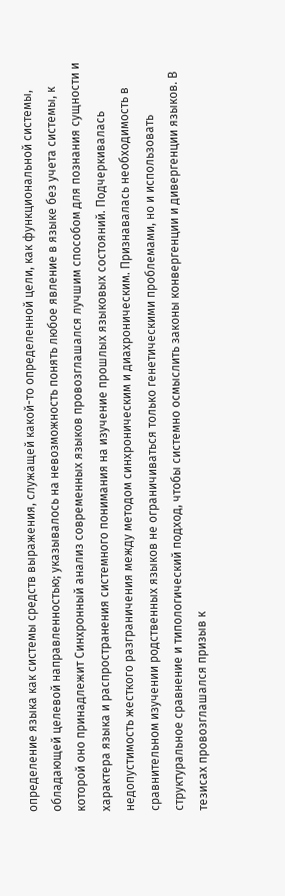определение языка как системы средств выражения, служащей какой-то определенной цели, как функциональной системы, обладающей целевой направленностью; указывалось на невозможность понять любое явление в языке без учета системы, к которой оно принадлежит Синхронный анализ современных языков провозглашался лучшим способом для познания сущности и характера языка и распространения системного понимания на изучение прошлых языковых состояний. Подчеркивалась недопустимость жесткого разграничения между методом синхроническим и диахроническим. Признавалась необходимость в сравнительном изучении родственных языков не ограничиваться только генетическими проблемами, но и использовать структуральное сравнение и типологический подход, чтобы системно осмыслить законы конвергенции и дивергенции языков. В тезисах провозглашался призыв к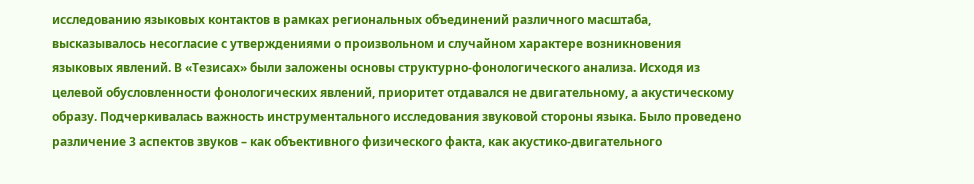исследованию языковых контактов в рамках региональных объединений различного масштаба, высказывалось несогласие с утверждениями о произвольном и случайном характере возникновения языковых явлений. В «Тезисах» были заложены основы структурно-фонологического анализа. Исходя из целевой обусловленности фонологических явлений, приоритет отдавался не двигательному, а акустическому образу. Подчеркивалась важность инструментального исследования звуковой стороны языка. Было проведено различение 3 аспектов звуков – как объективного физического факта, как акустико-двигательного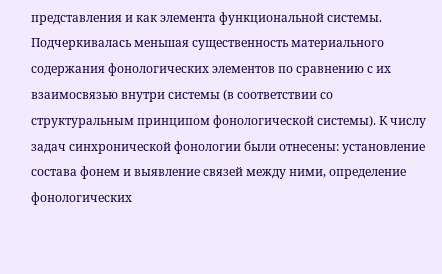представления и как элемента функциональной системы. Подчеркивалась меньшая существенность материального содержания фонологических элементов по сравнению с их взаимосвязью внутри системы (в соответствии со структуральным принципом фонологической системы). К числу задач синхронической фонологии были отнесены: установление состава фонем и выявление связей между ними, определение фонологических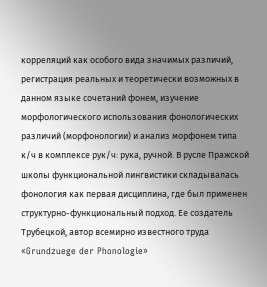корреляций как особого вида значимых различий, регистрация реальных и теоретически возможных в данном языке сочетаний фонем, изучение морфологического использования фонологических различий (морфонологии) и анализ морфонем типа к/ч в комплексе рук/ч: рука, ручной. В русле Пражской школы функциональной лингвистики складывалась фонология как первая дисциплина, где был применен структурно-функциональный подход. Ее создатель Трубецкой, автор всемирно известного труда «Grundzuege der Phonologie»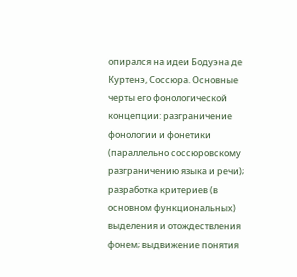опирался на идеи Бодуэна де Куртенэ, Соссюра. Основные черты его фонологической концепции: разграничение фонологии и фонетики (параллельно соссюровскому разграничению языка и речи); разработка критериев (в основном функциональных) выделения и отождествления фонем; выдвижение понятия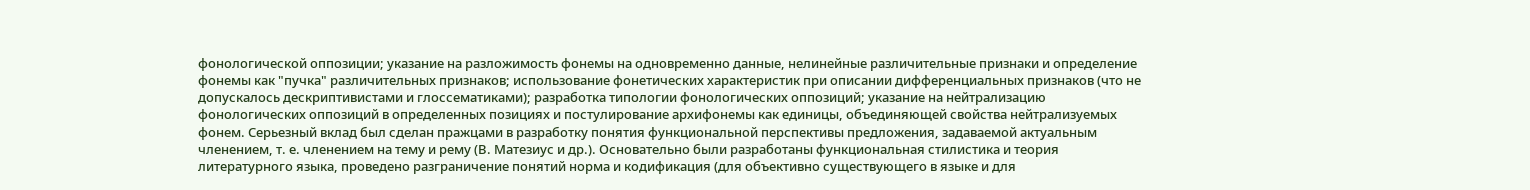фонологической оппозиции; указание на разложимость фонемы на одновременно данные, нелинейные различительные признаки и определение фонемы как "пучка" различительных признаков; использование фонетических характеристик при описании дифференциальных признаков (что не допускалось дескриптивистами и глоссематиками); разработка типологии фонологических оппозиций; указание на нейтрализацию фонологических оппозиций в определенных позициях и постулирование архифонемы как единицы, объединяющей свойства нейтрализуемых фонем. Серьезный вклад был сделан пражцами в разработку понятия функциональной перспективы предложения, задаваемой актуальным членением, т. е. членением на тему и рему (В. Матезиус и др.). Основательно были разработаны функциональная стилистика и теория литературного языка, проведено разграничение понятий норма и кодификация (для объективно существующего в языке и для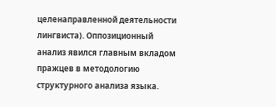целенаправленной деятельности лингвиста). Оппозиционный анализ явился главным вкладом пражцев в методологию структурного анализа языка.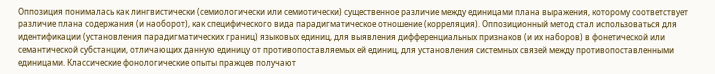Оппозиция понималась как лингвистически (семиологически или семиотически) существенное различие между единицами плана выражения, которому соответствует различие плана содержания (и наоборот), как специфического вида парадигматическое отношение (корреляция). Оппозиционный метод стал использоваться для идентификации (установления парадигматических границ) языковых единиц, для выявления дифференциальных признаков (и их наборов) в фонетической или семантической субстанции, отличающих данную единицу от противопоставляемых ей единиц, для установления системных связей между противопоставленными единицами. Классические фонологические опыты пражцев получают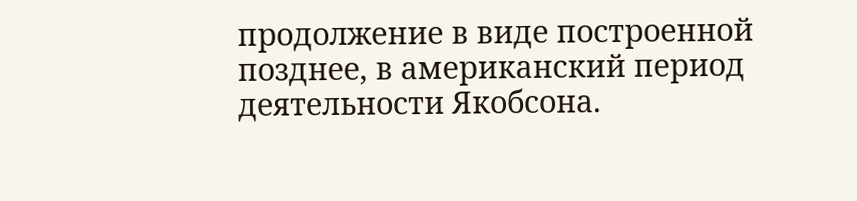продолжение в виде построенной позднее, в американский период деятельности Якобсона.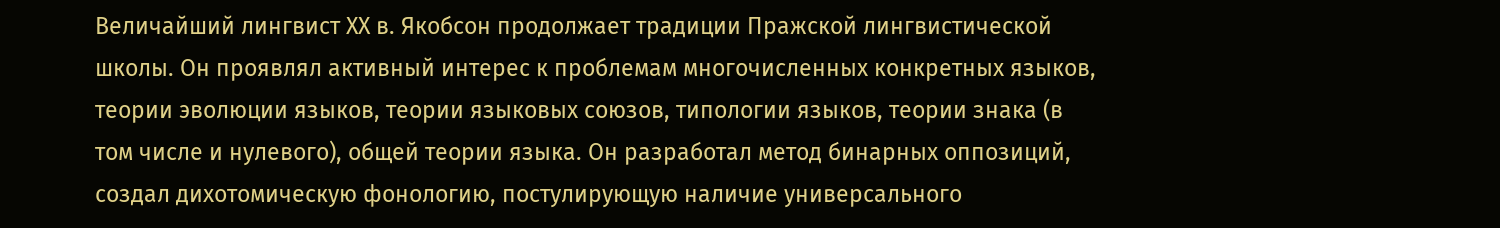Величайший лингвист ХХ в. Якобсон продолжает традиции Пражской лингвистической школы. Он проявлял активный интерес к проблемам многочисленных конкретных языков, теории эволюции языков, теории языковых союзов, типологии языков, теории знака (в том числе и нулевого), общей теории языка. Он разработал метод бинарных оппозиций, создал дихотомическую фонологию, постулирующую наличие универсального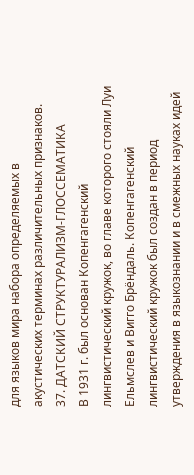для языков мира набора определяемых в акустических терминах различительных признаков.
37. ДАТСКИЙ СТРУКТУРАЛИЗМ-ГЛОССЕМАТИКА
В 1931 г. был основан Копенгагенский лингвистический кружок, во главе которого стояли Луи Ельмслев и Вигго Брёндаль. Копенгагенский лингвистический кружок был создан в период утверждения в языкознании и в смежных науках идей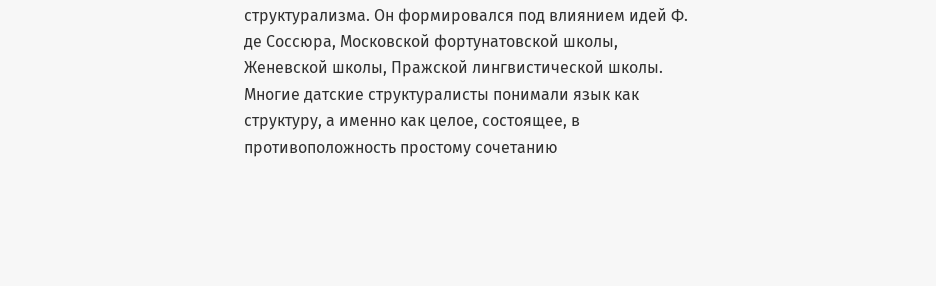структурализма. Он формировался под влиянием идей Ф. де Соссюра, Московской фортунатовской школы, Женевской школы, Пражской лингвистической школы. Многие датские структуралисты понимали язык как структуру, а именно как целое, состоящее, в противоположность простому сочетанию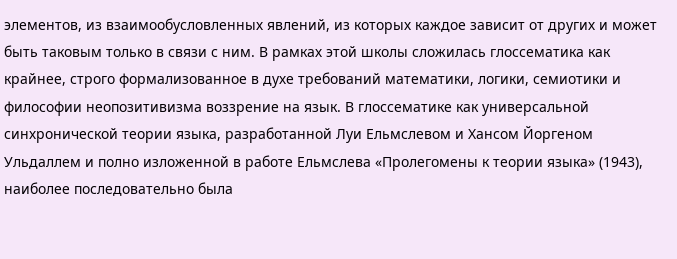элементов, из взаимообусловленных явлений, из которых каждое зависит от других и может быть таковым только в связи с ним. В рамках этой школы сложилась глоссематика как крайнее, строго формализованное в духе требований математики, логики, семиотики и философии неопозитивизма воззрение на язык. В глоссематике как универсальной синхронической теории языка, разработанной Луи Ельмслевом и Хансом Йоргеном Ульдаллем и полно изложенной в работе Ельмслева «Пролегомены к теории языка» (1943), наиболее последовательно была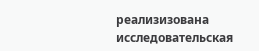реализизована исследовательская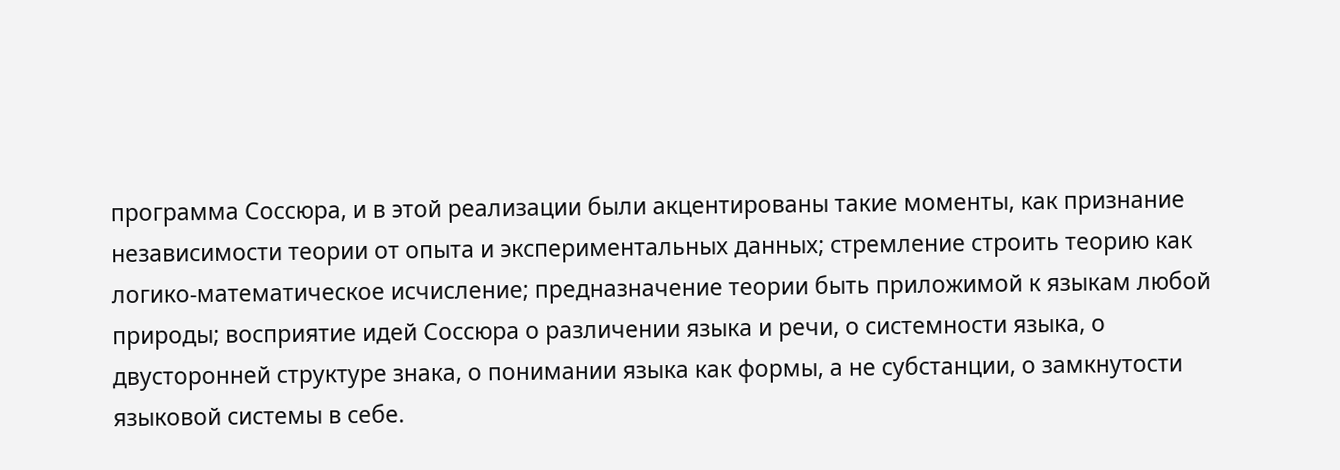программа Соссюра, и в этой реализации были акцентированы такие моменты, как признание независимости теории от опыта и экспериментальных данных; стремление строить теорию как логико-математическое исчисление; предназначение теории быть приложимой к языкам любой природы; восприятие идей Соссюра о различении языка и речи, о системности языка, о двусторонней структуре знака, о понимании языка как формы, а не субстанции, о замкнутости языковой системы в себе.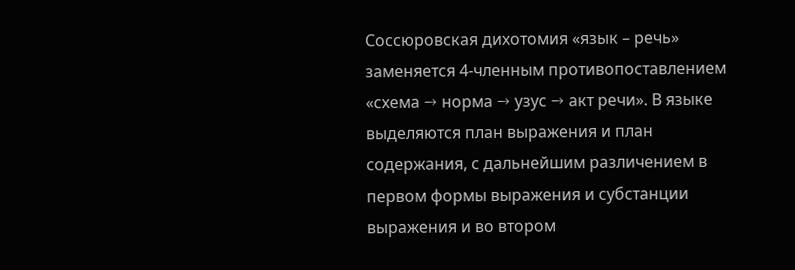Соссюровская дихотомия «язык – речь» заменяется 4-членным противопоставлением «схема → норма → узус → акт речи». В языке выделяются план выражения и план содержания, с дальнейшим различением в первом формы выражения и субстанции выражения и во втором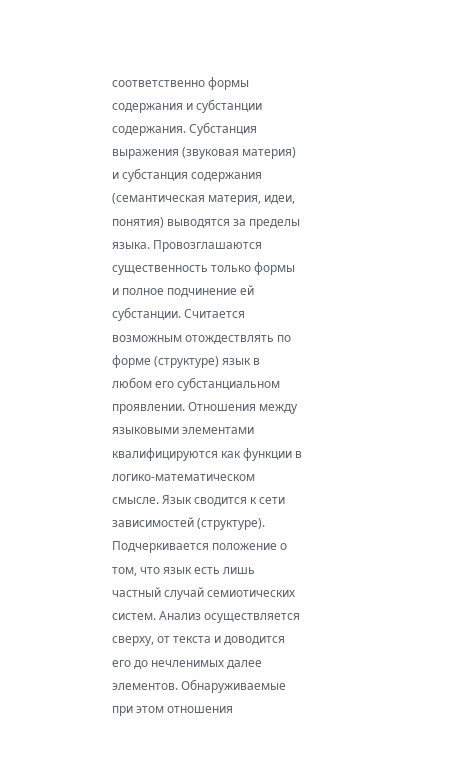соответственно формы содержания и субстанции содержания. Субстанция выражения (звуковая материя) и субстанция содержания (семантическая материя, идеи, понятия) выводятся за пределы языка. Провозглашаются существенность только формы и полное подчинение ей субстанции. Считается возможным отождествлять по форме (структуре) язык в любом его субстанциальном проявлении. Отношения между языковыми элементами квалифицируются как функции в логико-математическом смысле. Язык сводится к сети зависимостей (структуре). Подчеркивается положение о том, что язык есть лишь частный случай семиотических систем. Анализ осуществляется сверху, от текста и доводится его до нечленимых далее элементов. Обнаруживаемые при этом отношения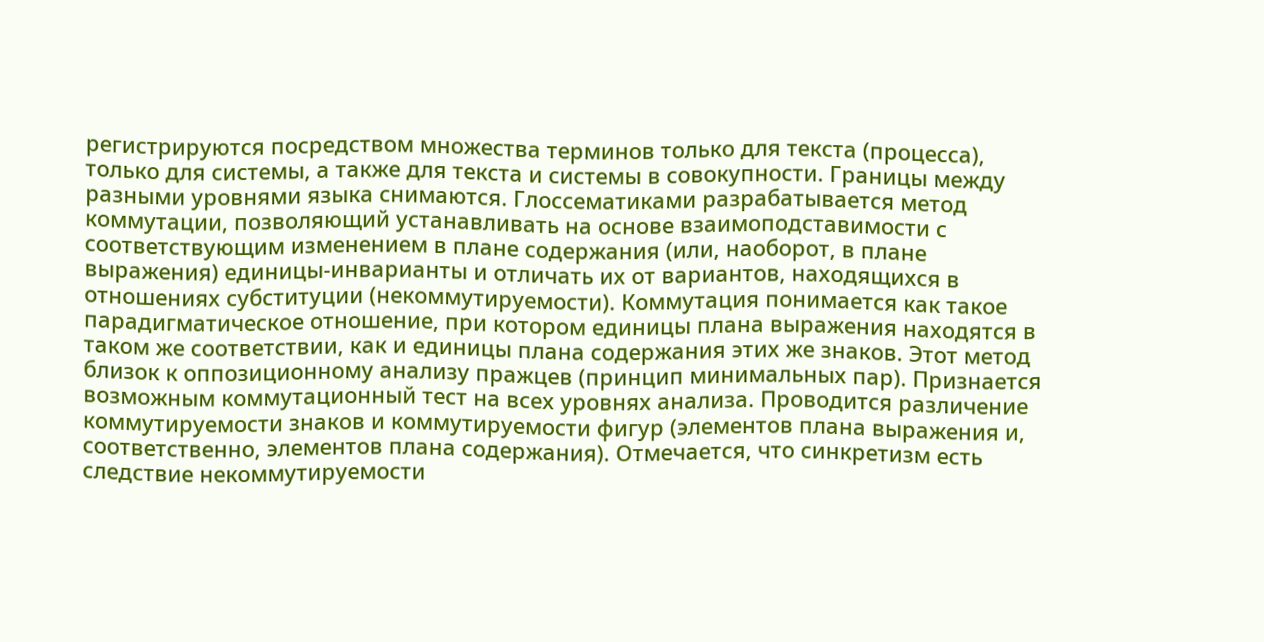регистрируются посредством множества терминов только для текста (процесса), только для системы, а также для текста и системы в совокупности. Границы между разными уровнями языка снимаются. Глоссематиками разрабатывается метод коммутации, позволяющий устанавливать на основе взаимоподставимости с соответствующим изменением в плане содержания (или, наоборот, в плане выражения) единицы-инварианты и отличать их от вариантов, находящихся в отношениях субституции (некоммутируемости). Коммутация понимается как такое парадигматическое отношение, при котором единицы плана выражения находятся в таком же соответствии, как и единицы плана содержания этих же знаков. Этот метод близок к оппозиционному анализу пражцев (принцип минимальных пар). Признается возможным коммутационный тест на всех уровнях анализа. Проводится различение коммутируемости знаков и коммутируемости фигур (элементов плана выражения и, соответственно, элементов плана содержания). Отмечается, что синкретизм есть следствие некоммутируемости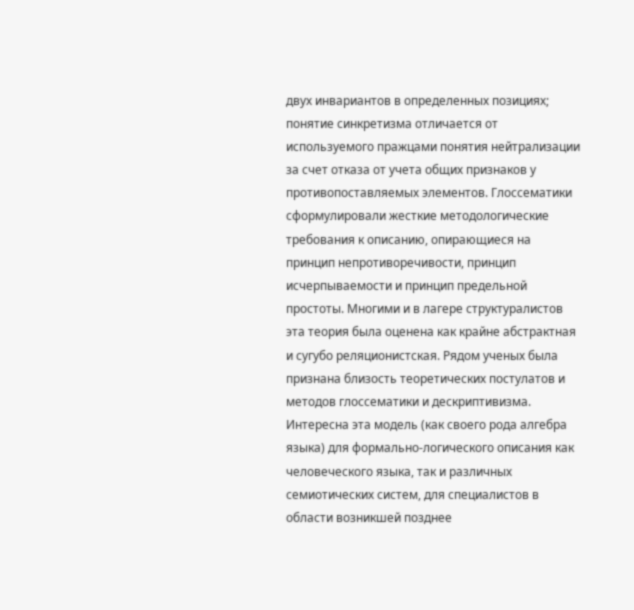двух инвариантов в определенных позициях; понятие синкретизма отличается от используемого пражцами понятия нейтрализации за счет отказа от учета общих признаков у противопоставляемых элементов. Глоссематики сформулировали жесткие методологические требования к описанию, опирающиеся на принцип непротиворечивости, принцип исчерпываемости и принцип предельной простоты. Многими и в лагере структуралистов эта теория была оценена как крайне абстрактная и сугубо реляционистская. Рядом ученых была признана близость теоретических постулатов и методов глоссематики и дескриптивизма. Интересна эта модель (как своего рода алгебра языка) для формально-логического описания как человеческого языка, так и различных семиотических систем, для специалистов в области возникшей позднее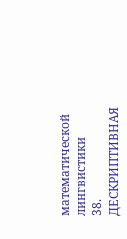математической лингвистики
38. ДЕСКРИПТИВНАЯ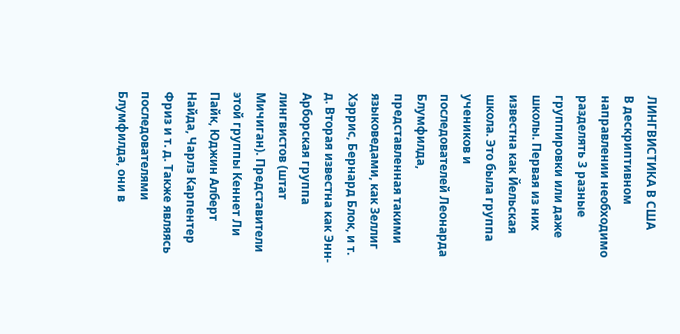ЛИНГВИСТИКА В США
В дескриптивном направлении необходимо разделять 3 разные группировки или даже школы. Первая из них известна как Йельская школа. Это была группа учеников и последователей Леонарда Блумфилда, представленная такими языковедами, как Зеллиг Хэррис, Бернард Блок, и т. д. Вторая известна как Энн-Арборская группа лингвистов (штат Мичиган). Представители этой группы Кеннет Ли Пайк, Юджин Алберт Найда, Чарлз Карпентер Фриз и т. д. Также являясь последователями Блумфилда, они в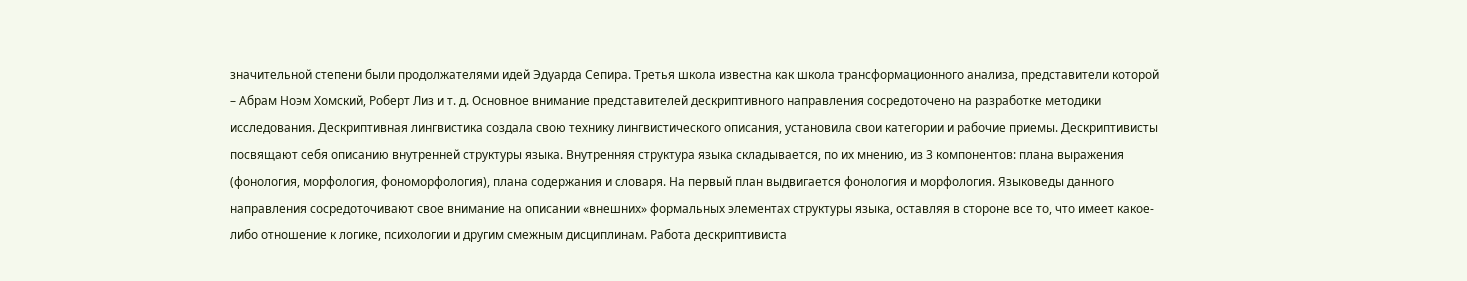значительной степени были продолжателями идей Эдуарда Сепира. Третья школа известна как школа трансформационного анализа, представители которой – Абрам Ноэм Хомский, Роберт Лиз и т. д. Основное внимание представителей дескриптивного направления сосредоточено на разработке методики исследования. Дескриптивная лингвистика создала свою технику лингвистического описания, установила свои категории и рабочие приемы. Дескриптивисты посвящают себя описанию внутренней структуры языка. Внутренняя структура языка складывается, по их мнению, из 3 компонентов: плана выражения (фонология, морфология, фономорфология), плана содержания и словаря. На первый план выдвигается фонология и морфология. Языковеды данного направления сосредоточивают свое внимание на описании «внешних» формальных элементах структуры языка, оставляя в стороне все то, что имеет какое-либо отношение к логике, психологии и другим смежным дисциплинам. Работа дескриптивиста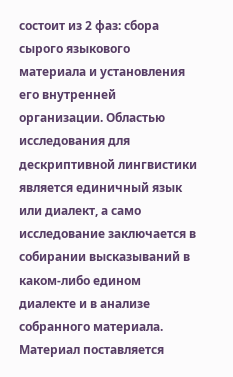состоит из 2 фаз: сбора сырого языкового материала и установления его внутренней организации. Областью исследования для дескриптивной лингвистики является единичный язык или диалект, а само исследование заключается в собирании высказываний в каком-либо едином диалекте и в анализе собранного материала. Материал поставляется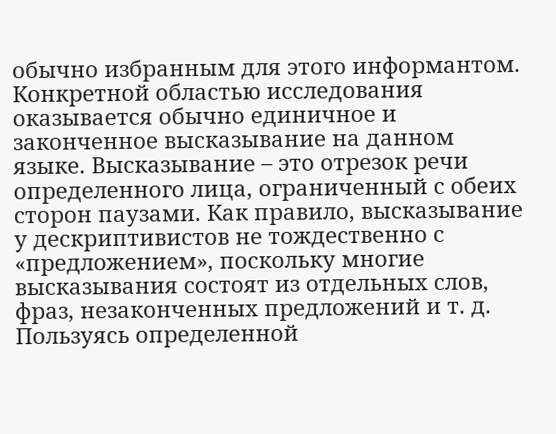обычно избранным для этого информантом. Конкретной областью исследования оказывается обычно единичное и законченное высказывание на данном языке. Высказывание – это отрезок речи определенного лица, ограниченный с обеих сторон паузами. Как правило, высказывание у дескриптивистов не тождественно с «предложением», поскольку многие высказывания состоят из отдельных слов, фраз, незаконченных предложений и т. д. Пользуясь определенной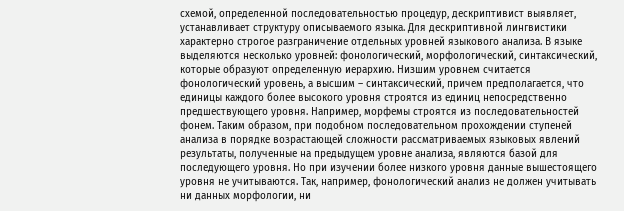схемой, определенной последовательностью процедур, дескриптивист выявляет, устанавливает структуру описываемого языка. Для дескриптивной лингвистики характерно строгое разграничение отдельных уровней языкового анализа. В языке выделяются несколько уровней: фонологический, морфологический, синтаксический, которые образуют определенную иерархию. Низшим уровнем считается фонологический уровень, а высшим – синтаксический, причем предполагается, что единицы каждого более высокого уровня строятся из единиц непосредственно предшествующего уровня. Например, морфемы строятся из последовательностей фонем. Таким образом, при подобном последовательном прохождении ступеней анализа в порядке возрастающей сложности рассматриваемых языковых явлений результаты, полученные на предыдущем уровне анализа, являются базой для последующего уровня. Но при изучении более низкого уровня данные вышестоящего уровня не учитываются. Так, например, фонологический анализ не должен учитывать ни данных морфологии, ни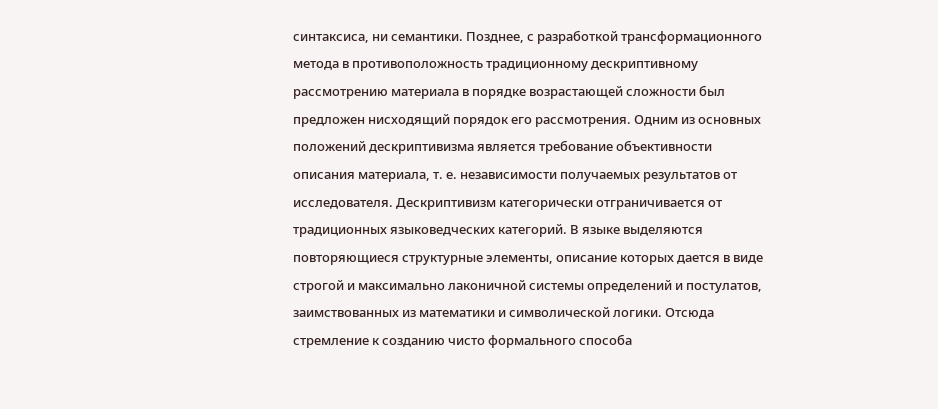синтаксиса, ни семантики. Позднее, с разработкой трансформационного метода в противоположность традиционному дескриптивному рассмотрению материала в порядке возрастающей сложности был предложен нисходящий порядок его рассмотрения. Одним из основных положений дескриптивизма является требование объективности описания материала, т. е. независимости получаемых результатов от исследователя. Дескриптивизм категорически отграничивается от традиционных языковедческих категорий. В языке выделяются повторяющиеся структурные элементы, описание которых дается в виде строгой и максимально лаконичной системы определений и постулатов, заимствованных из математики и символической логики. Отсюда стремление к созданию чисто формального способа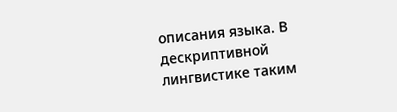описания языка. В дескриптивной лингвистике таким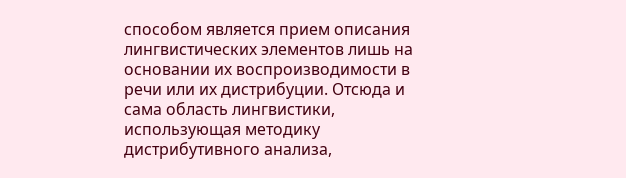способом является прием описания лингвистических элементов лишь на основании их воспроизводимости в речи или их дистрибуции. Отсюда и сама область лингвистики, использующая методику дистрибутивного анализа,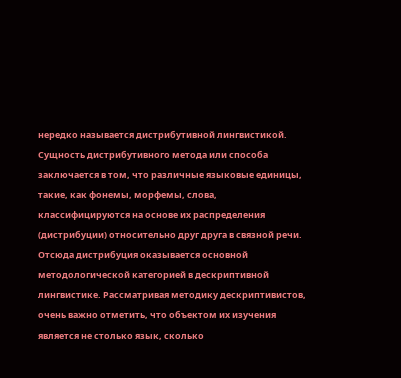нередко называется дистрибутивной лингвистикой. Сущность дистрибутивного метода или способа заключается в том, что различные языковые единицы, такие, как фонемы, морфемы, слова, классифицируются на основе их распределения (дистрибуции) относительно друг друга в связной речи. Отсюда дистрибуция оказывается основной методологической категорией в дескриптивной лингвистике. Рассматривая методику дескриптивистов, очень важно отметить, что объектом их изучения является не столько язык, сколько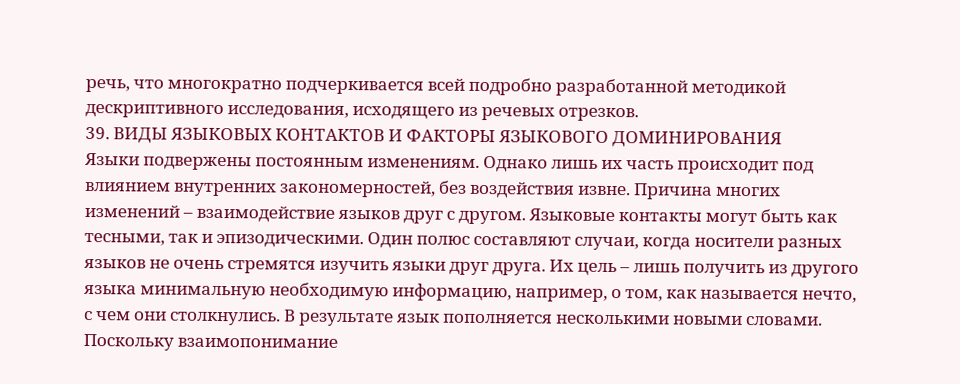речь, что многократно подчеркивается всей подробно разработанной методикой дескриптивного исследования, исходящего из речевых отрезков.
39. ВИДЫ ЯЗЫКОВЫХ КОНТАКТОВ И ФАКТОРЫ ЯЗЫКОВОГО ДОМИНИРОВАНИЯ
Языки подвержены постоянным изменениям. Однако лишь их часть происходит под влиянием внутренних закономерностей, без воздействия извне. Причина многих изменений – взаимодействие языков друг с другом. Языковые контакты могут быть как тесными, так и эпизодическими. Один полюс составляют случаи, когда носители разных языков не очень стремятся изучить языки друг друга. Их цель – лишь получить из другого языка минимальную необходимую информацию, например, о том, как называется нечто, с чем они столкнулись. В результате язык пополняется несколькими новыми словами. Поскольку взаимопонимание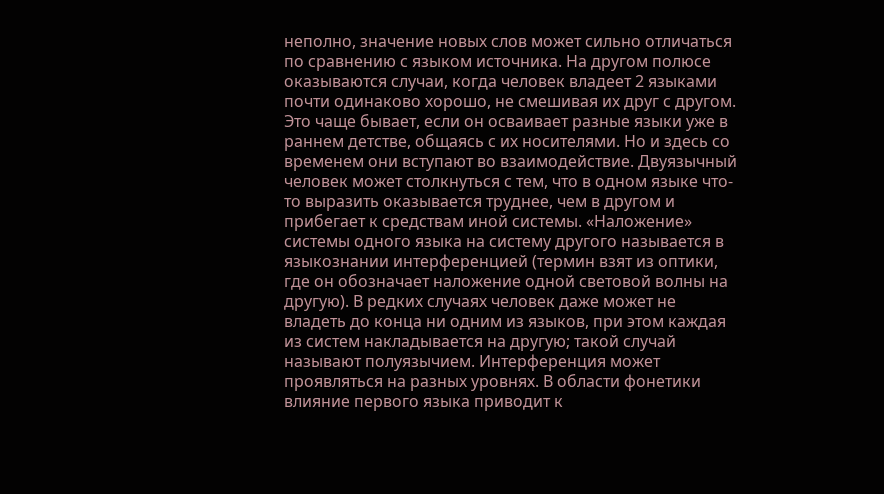неполно, значение новых слов может сильно отличаться по сравнению с языком источника. На другом полюсе оказываются случаи, когда человек владеет 2 языками почти одинаково хорошо, не смешивая их друг с другом. Это чаще бывает, если он осваивает разные языки уже в раннем детстве, общаясь с их носителями. Но и здесь со временем они вступают во взаимодействие. Двуязычный человек может столкнуться с тем, что в одном языке что-то выразить оказывается труднее, чем в другом и прибегает к средствам иной системы. «Наложение» системы одного языка на систему другого называется в языкознании интерференцией (термин взят из оптики, где он обозначает наложение одной световой волны на другую). В редких случаях человек даже может не владеть до конца ни одним из языков, при этом каждая из систем накладывается на другую; такой случай называют полуязычием. Интерференция может проявляться на разных уровнях. В области фонетики влияние первого языка приводит к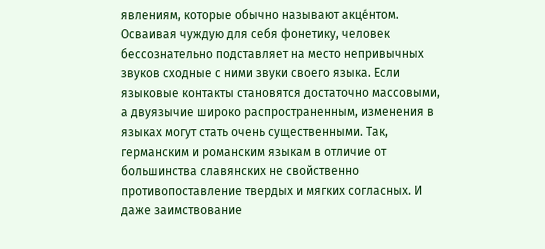явлениям, которые обычно называют акцéнтом. Осваивая чуждую для себя фонетику, человек бессознательно подставляет на место непривычных звуков сходные с ними звуки своего языка. Если языковые контакты становятся достаточно массовыми, а двуязычие широко распространенным, изменения в языках могут стать очень существенными. Так, германским и романским языкам в отличие от большинства славянских не свойственно противопоставление твердых и мягких согласных. И даже заимствование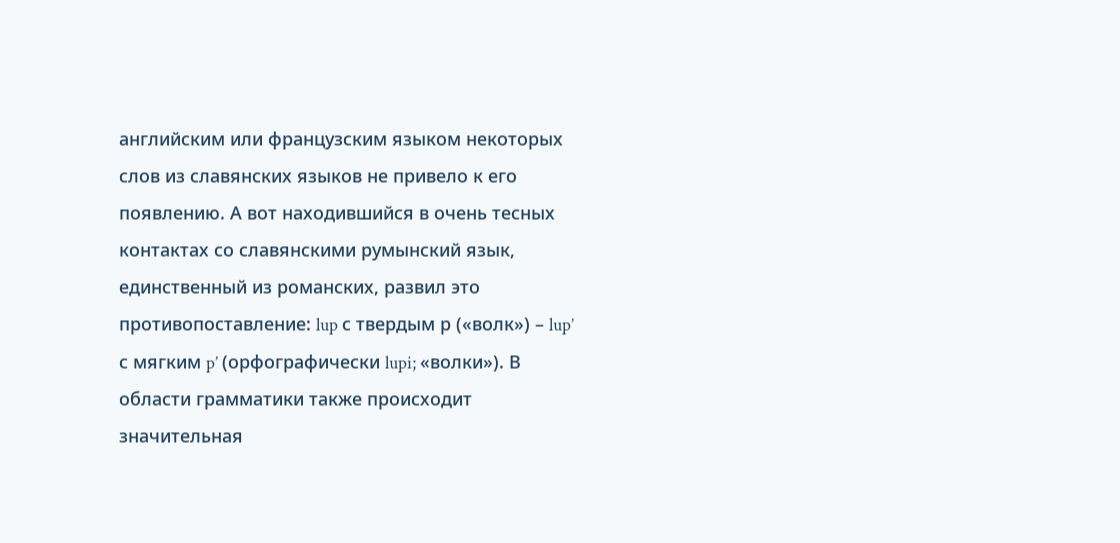английским или французским языком некоторых слов из славянских языков не привело к его появлению. А вот находившийся в очень тесных контактах со славянскими румынский язык, единственный из романских, развил это противопоставление: lup с твердым р («волк») – lup’ с мягким p’ (орфографически lupi; «волки»). В области грамматики также происходит значительная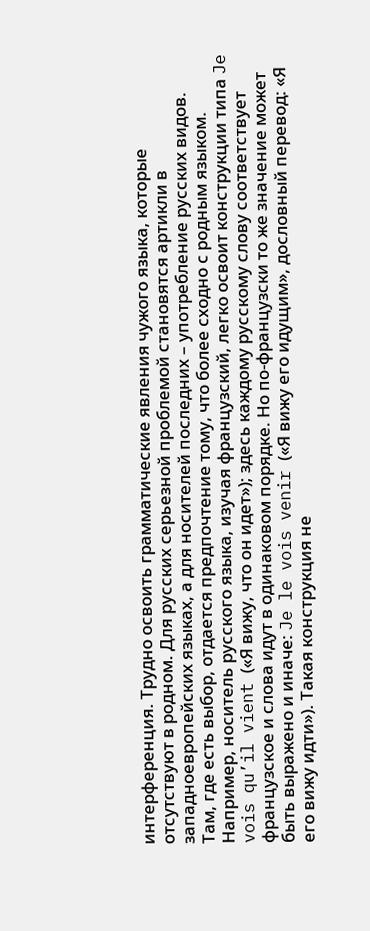интерференция. Трудно освоить грамматические явления чужого языка, которые отсутствуют в родном. Для русских серьезной проблемой становятся артикли в западноевропейских языках, а для носителей последних – употребление русских видов. Там, где есть выбор, отдается предпочтение тому, что более сходно с родным языком. Например, носитель русского языка, изучая французский, легко освоит конструкции типа Je vois qu’il vient («Я вижу, что он идет»); здесь каждому русскому слову соответствует французское и слова идут в одинаковом порядке. Но по-французски то же значение может быть выражено и иначе: Je le vois venir («Я вижу его идущим», дословный перевод: «Я его вижу идти»). Такая конструкция не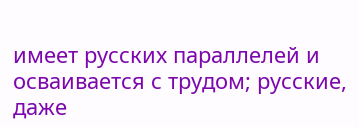имеет русских параллелей и осваивается с трудом; русские, даже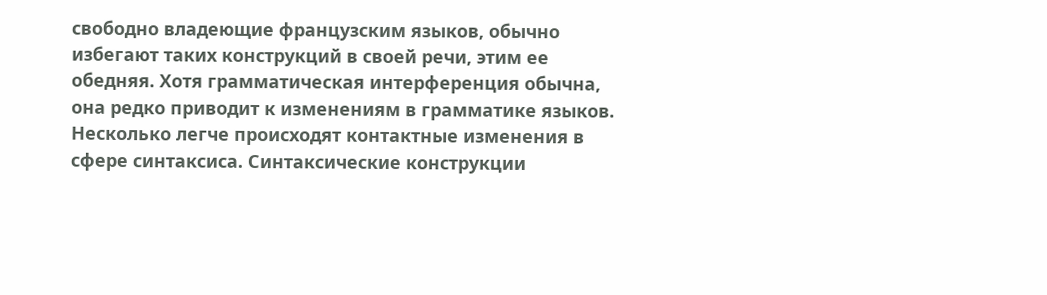свободно владеющие французским языков, обычно избегают таких конструкций в своей речи, этим ее обедняя. Хотя грамматическая интерференция обычна, она редко приводит к изменениям в грамматике языков. Несколько легче происходят контактные изменения в сфере синтаксиса. Синтаксические конструкции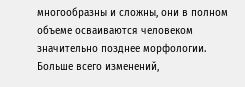многообразны и сложны, они в полном объеме осваиваются человеком значительно позднее морфологии. Больше всего изменений,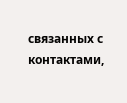связанных с контактами,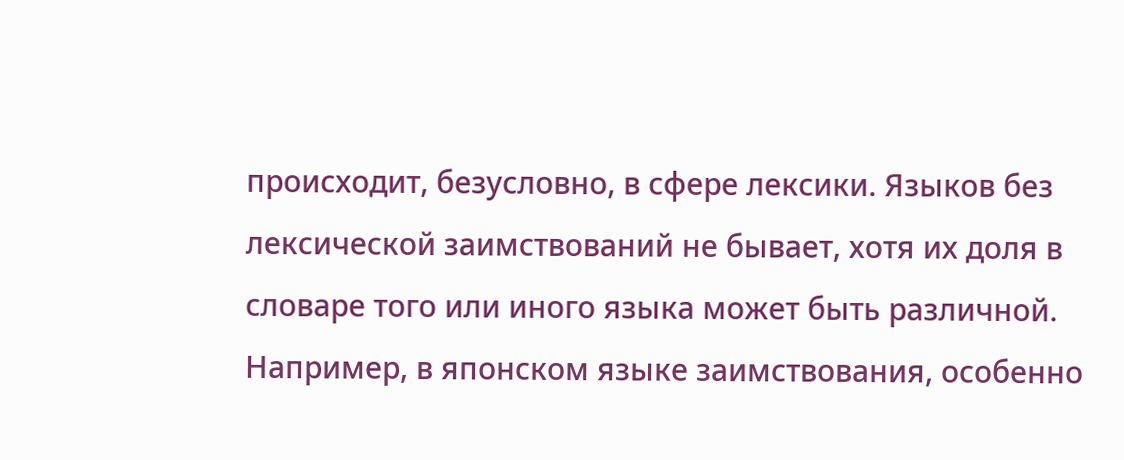происходит, безусловно, в сфере лексики. Языков без лексической заимствований не бывает, хотя их доля в словаре того или иного языка может быть различной. Например, в японском языке заимствования, особенно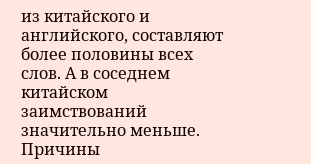из китайского и английского, составляют более половины всех слов. А в соседнем китайском заимствований значительно меньше. Причины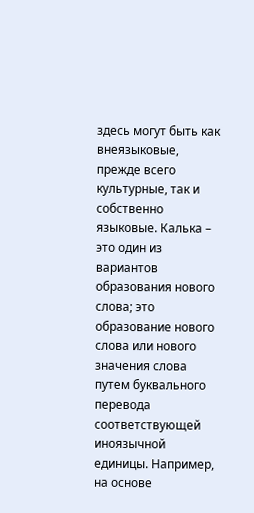здесь могут быть как внеязыковые, прежде всего культурные, так и собственно языковые. Калька – это один из вариантов образования нового слова; это образование нового слова или нового значения слова путем буквального перевода соответствующей иноязычной единицы. Например, на основе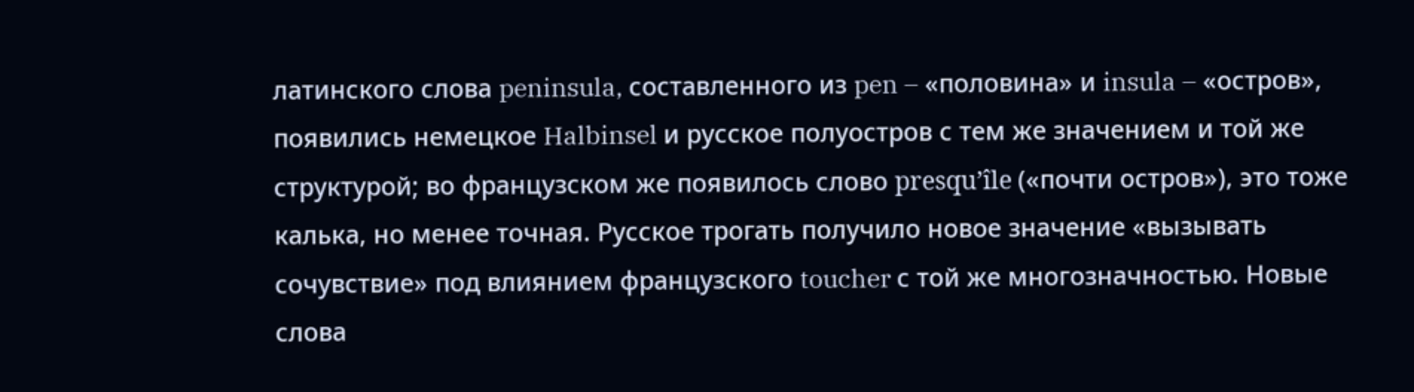латинского слова peninsula, составленного из pen – «половина» и insula – «остров», появились немецкое Halbinsel и русское полуостров с тем же значением и той же структурой; во французском же появилось слово presqu’île («почти остров»), это тоже калька, но менее точная. Русское трогать получило новое значение «вызывать сочувствие» под влиянием французского toucher с той же многозначностью. Новые слова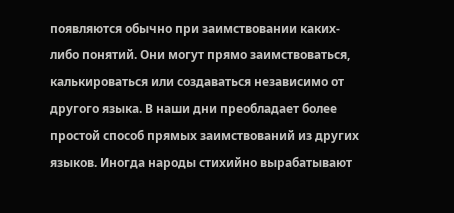появляются обычно при заимствовании каких-либо понятий. Они могут прямо заимствоваться, калькироваться или создаваться независимо от другого языка. В наши дни преобладает более простой способ прямых заимствований из других языков. Иногда народы стихийно вырабатывают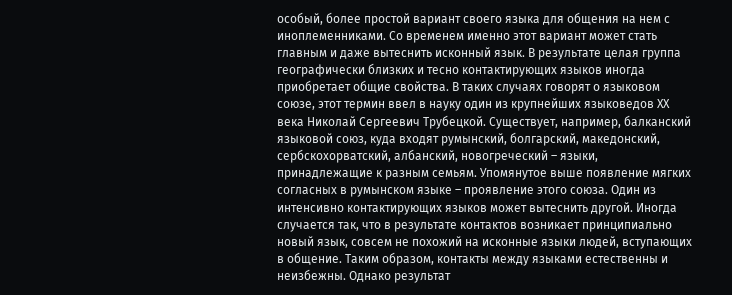особый, более простой вариант своего языка для общения на нем с иноплеменниками. Со временем именно этот вариант может стать главным и даже вытеснить исконный язык. В результате целая группа географически близких и тесно контактирующих языков иногда приобретает общие свойства. В таких случаях говорят о языковом союзе, этот термин ввел в науку один из крупнейших языковедов ХХ века Николай Сергеевич Трубецкой. Существует, например, балканский языковой союз, куда входят румынский, болгарский, македонский, сербскохорватский, албанский, новогреческий – языки, принадлежащие к разным семьям. Упомянутое выше появление мягких согласных в румынском языке – проявление этого союза. Один из интенсивно контактирующих языков может вытеснить другой. Иногда случается так, что в результате контактов возникает принципиально новый язык, совсем не похожий на исконные языки людей, вступающих в общение. Таким образом, контакты между языками естественны и неизбежны. Однако результат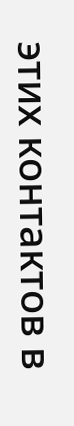этих контактов в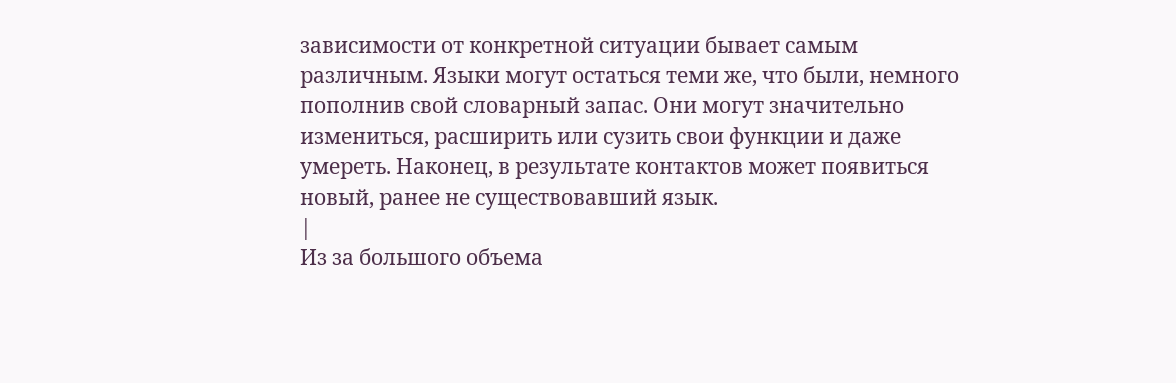зависимости от конкретной ситуации бывает самым различным. Языки могут остаться теми же, что были, немного пополнив свой словарный запас. Они могут значительно измениться, расширить или сузить свои функции и даже умереть. Наконец, в результате контактов может появиться новый, ранее не существовавший язык.
|
Из за большого объема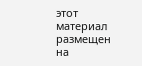этот материал размещен на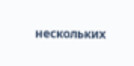нескольких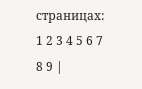страницах:
1 2 3 4 5 6 7 8 9 |